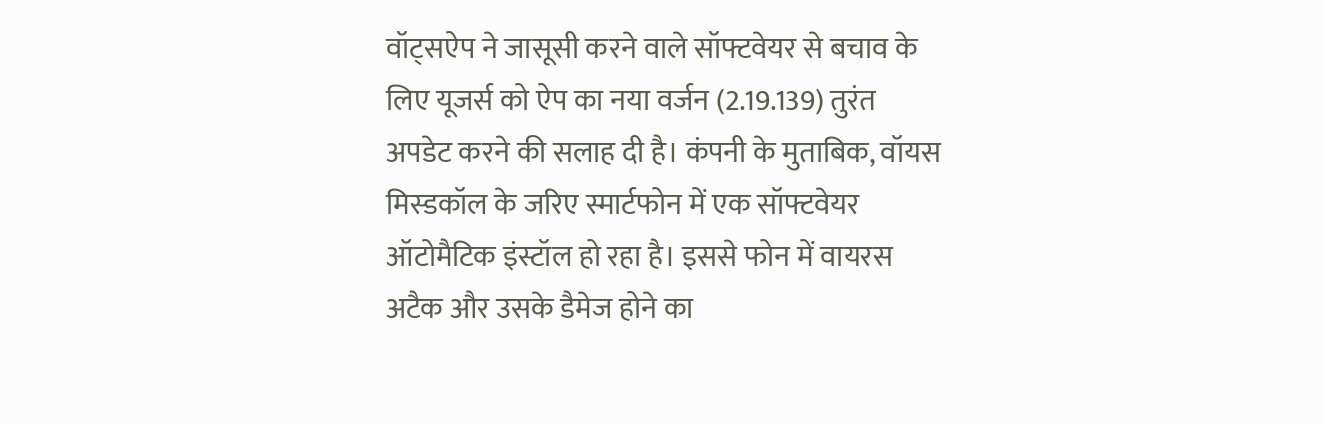वॉट्सऐप ने जासूसी करने वाले सॉफ्टवेयर से बचाव के लिए यूजर्स को ऐप का नया वर्जन (2.19.139) तुरंत अपडेट करने की सलाह दी है। कंपनी के मुताबिक, वॉयस मिस्डकॉल के जरिए स्मार्टफोन में एक सॉफ्टवेयर ऑटोमैटिक इंस्टॉल हो रहा है। इससे फोन में वायरस अटैक और उसके डैमेज होने का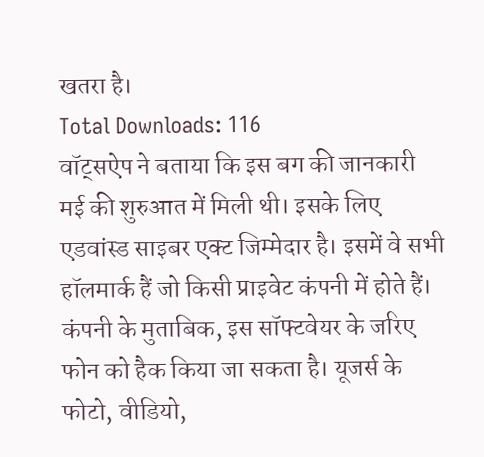खतरा है।
Total Downloads: 116
वॉट्सऐप ने बताया कि इस बग की जानकारी मई की शुरुआत में मिली थी। इसके लिए एडवांस्ड साइबर एक्ट जिम्मेदार है। इसमें वे सभी हॉलमार्क हैं जो किसी प्राइवेट कंपनी में होते हैं। कंपनी के मुताबिक, इस सॉफ्टवेयर के जरिए फोन को हैक किया जा सकता है। यूजर्स के फोटो, वीडियो,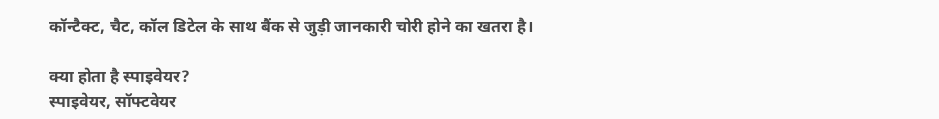कॉन्टैक्ट, चैट, कॉल डिटेल के साथ बैंक से जुड़ी जानकारी चोरी होने का खतरा है।

क्या होता है स्पाइवेयर?
स्पाइवेयर, सॉफ्टवेयर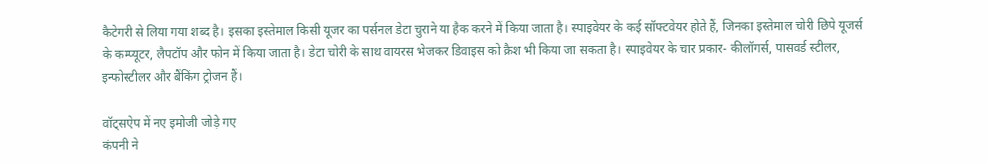कैटेगरी से लिया गया शब्द है। इसका इस्तेमाल किसी यूजर का पर्सनल डेटा चुराने या हैक करने में किया जाता है। स्पाइवेयर के कई सॉफ्टवेयर होते हैं, जिनका इस्तेमाल चोरी छिपे यूजर्स के कम्प्यूटर, लैपटॉप और फोन में किया जाता है। डेटा चोरी के साथ वायरस भेजकर डिवाइस को क्रैश भी किया जा सकता है। स्पाइवेयर के चार प्रकार- कीलॉगर्स, पासवर्ड स्टीलर, इन्फोस्टीलर और बैंकिंग ट्रोजन हैं।

वॉट्सऐप में नए इमोजी जोड़े गए
कंपनी ने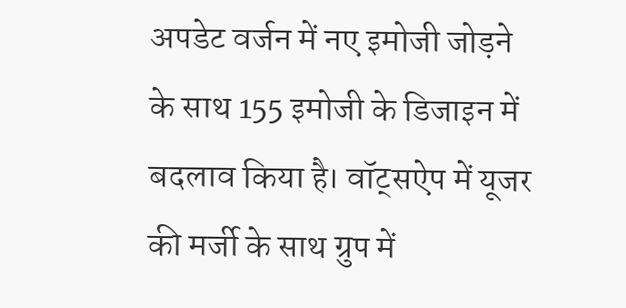अपडेट वर्जन में नए इमोजी जोड़ने के साथ 155 इमोजी के डिजाइन में बदलाव किया है। वॉट्सऐप में यूजर की मर्जी के साथ ग्रुप में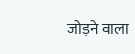जोड़ने वाला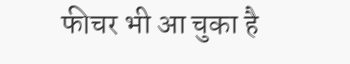फीचर भी आ चुका है